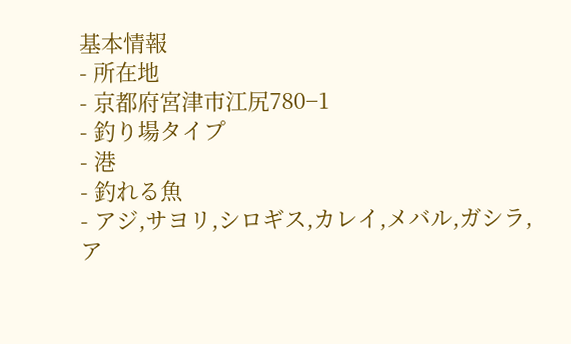基本情報
- 所在地
- 京都府宮津市江尻780−1
- 釣り場タイプ
- 港
- 釣れる魚
- アジ,サヨリ,シロギス,カレイ,メバル,ガシラ,ア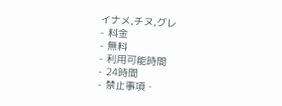イナメ,チヌ,グレ
- 料金
- 無料
- 利用可能時間
- 24時間
- 禁止事項・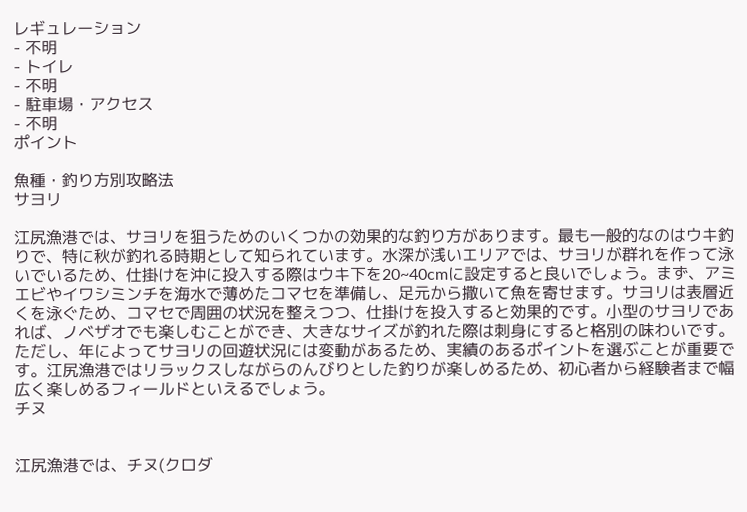レギュレーション
- 不明
- トイレ
- 不明
- 駐車場・アクセス
- 不明
ポイント

魚種・釣り方別攻略法
サヨリ

江尻漁港では、サヨリを狙うためのいくつかの効果的な釣り方があります。最も一般的なのはウキ釣りで、特に秋が釣れる時期として知られています。水深が浅いエリアでは、サヨリが群れを作って泳いでいるため、仕掛けを沖に投入する際はウキ下を20~40cmに設定すると良いでしょう。まず、アミエビやイワシミンチを海水で薄めたコマセを準備し、足元から撒いて魚を寄せます。サヨリは表層近くを泳ぐため、コマセで周囲の状況を整えつつ、仕掛けを投入すると効果的です。小型のサヨリであれば、ノベザオでも楽しむことができ、大きなサイズが釣れた際は刺身にすると格別の味わいです。ただし、年によってサヨリの回遊状況には変動があるため、実績のあるポイントを選ぶことが重要です。江尻漁港ではリラックスしながらのんびりとした釣りが楽しめるため、初心者から経験者まで幅広く楽しめるフィールドといえるでしょう。
チヌ


江尻漁港では、チヌ(クロダ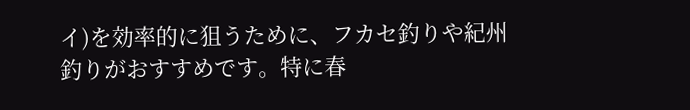イ)を効率的に狙うために、フカセ釣りや紀州釣りがおすすめです。特に春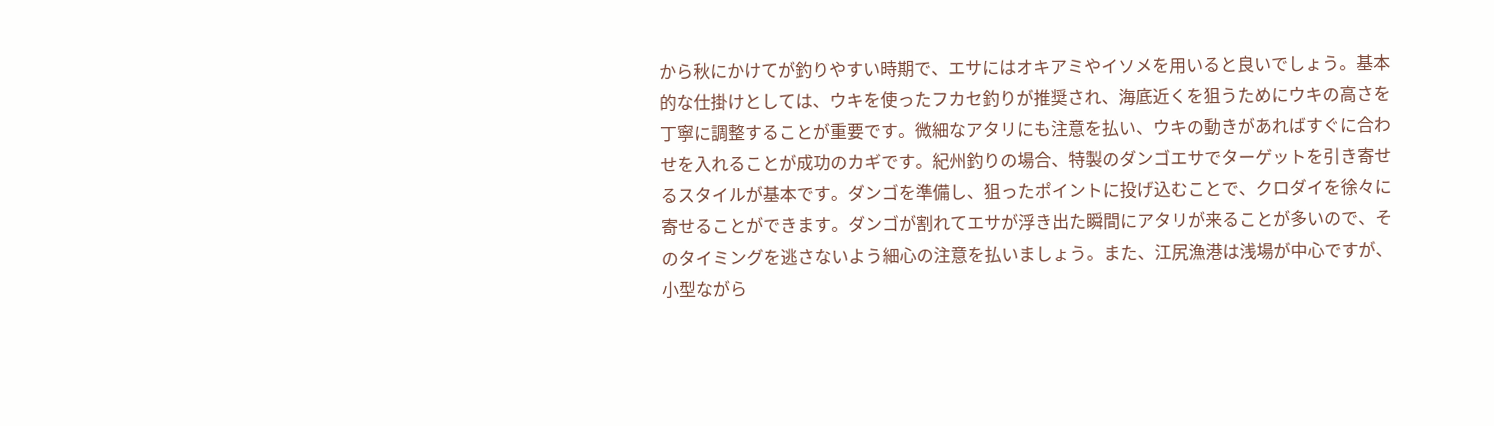から秋にかけてが釣りやすい時期で、エサにはオキアミやイソメを用いると良いでしょう。基本的な仕掛けとしては、ウキを使ったフカセ釣りが推奨され、海底近くを狙うためにウキの高さを丁寧に調整することが重要です。微細なアタリにも注意を払い、ウキの動きがあればすぐに合わせを入れることが成功のカギです。紀州釣りの場合、特製のダンゴエサでターゲットを引き寄せるスタイルが基本です。ダンゴを準備し、狙ったポイントに投げ込むことで、クロダイを徐々に寄せることができます。ダンゴが割れてエサが浮き出た瞬間にアタリが来ることが多いので、そのタイミングを逃さないよう細心の注意を払いましょう。また、江尻漁港は浅場が中心ですが、小型ながら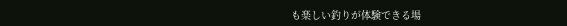も楽しい釣りが体験できる場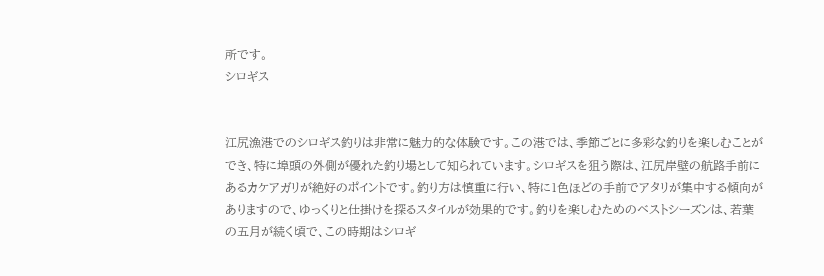所です。
シロギス


江尻漁港でのシロギス釣りは非常に魅力的な体験です。この港では、季節ごとに多彩な釣りを楽しむことができ、特に埠頭の外側が優れた釣り場として知られています。シロギスを狙う際は、江尻岸壁の航路手前にあるカケアガリが絶好のポイントです。釣り方は慎重に行い、特に1色ほどの手前でアタリが集中する傾向がありますので、ゆっくりと仕掛けを探るスタイルが効果的です。釣りを楽しむためのベストシーズンは、若葉の五月が続く頃で、この時期はシロギ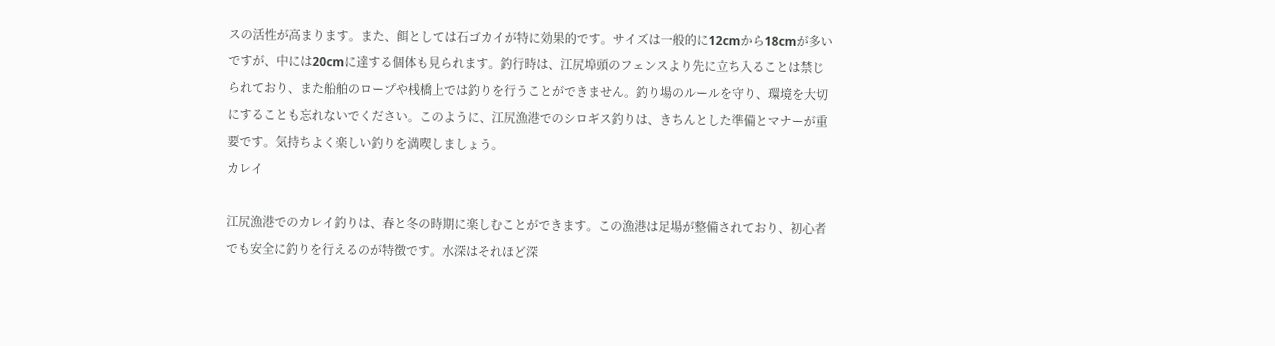スの活性が高まります。また、餌としては石ゴカイが特に効果的です。サイズは一般的に12cmから18cmが多いですが、中には20cmに達する個体も見られます。釣行時は、江尻埠頭のフェンスより先に立ち入ることは禁じられており、また船舶のロープや桟橋上では釣りを行うことができません。釣り場のルールを守り、環境を大切にすることも忘れないでください。このように、江尻漁港でのシロギス釣りは、きちんとした準備とマナーが重要です。気持ちよく楽しい釣りを満喫しましょう。
カレイ

江尻漁港でのカレイ釣りは、春と冬の時期に楽しむことができます。この漁港は足場が整備されており、初心者でも安全に釣りを行えるのが特徴です。水深はそれほど深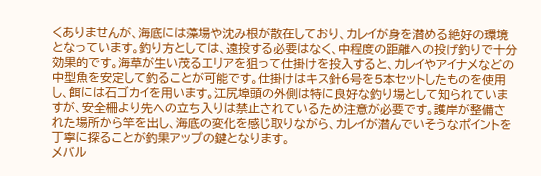くありませんが、海底には藻場や沈み根が散在しており、カレイが身を潜める絶好の環境となっています。釣り方としては、遠投する必要はなく、中程度の距離への投げ釣りで十分効果的です。海草が生い茂るエリアを狙って仕掛けを投入すると、カレイやアイナメなどの中型魚を安定して釣ることが可能です。仕掛けはキス針6号を5本セットしたものを使用し、餌には石ゴカイを用います。江尻埠頭の外側は特に良好な釣り場として知られていますが、安全柵より先への立ち入りは禁止されているため注意が必要です。護岸が整備された場所から竿を出し、海底の変化を感じ取りながら、カレイが潜んでいそうなポイントを丁寧に探ることが釣果アップの鍵となります。
メバル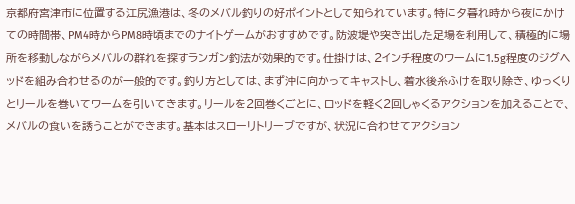京都府宮津市に位置する江尻漁港は、冬のメバル釣りの好ポイントとして知られています。特に夕暮れ時から夜にかけての時間帯、PM4時からPM8時頃までのナイトゲームがおすすめです。防波堤や突き出した足場を利用して、積極的に場所を移動しながらメバルの群れを探すランガン釣法が効果的です。仕掛けは、2インチ程度のワームに1.5g程度のジグヘッドを組み合わせるのが一般的です。釣り方としては、まず沖に向かってキャストし、着水後糸ふけを取り除き、ゆっくりとリールを巻いてワームを引いてきます。リールを2回巻くごとに、ロッドを軽く2回しゃくるアクションを加えることで、メバルの食いを誘うことができます。基本はスローリトリーブですが、状況に合わせてアクション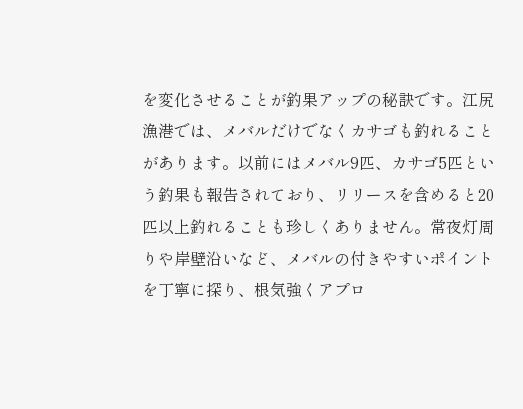を変化させることが釣果アップの秘訣です。江尻漁港では、メバルだけでなくカサゴも釣れることがあります。以前にはメバル9匹、カサゴ5匹という釣果も報告されており、リリースを含めると20匹以上釣れることも珍しくありません。常夜灯周りや岸壁沿いなど、メバルの付きやすいポイントを丁寧に探り、根気強くアプロ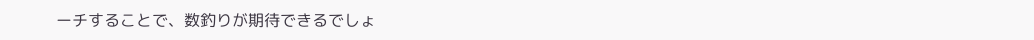ーチすることで、数釣りが期待できるでしょ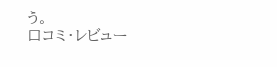う。
口コミ・レビュー